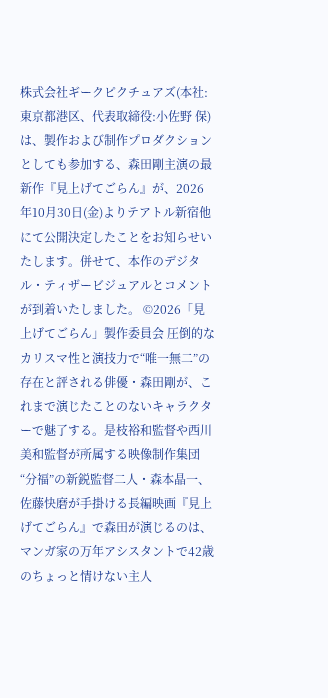株式会社ギークピクチュアズ(本社:東京都港区、代表取締役:小佐野 保)は、製作および制作プロダクションとしても参加する、森田剛主演の最新作『見上げてごらん』が、2026年10月30日(金)よりテアトル新宿他にて公開決定したことをお知らせいたします。併せて、本作のデジタル・ティザービジュアルとコメントが到着いたしました。 ©2026「見上げてごらん」製作委員会 圧倒的なカリスマ性と演技力で“唯一無二”の存在と評される俳優・森田剛が、これまで演じたことのないキャラクターで魅了する。是枝裕和監督や西川美和監督が所属する映像制作集団“分福”の新鋭監督二人・森本晶一、佐藤快磨が手掛ける長編映画『見上げてごらん』で森田が演じるのは、マンガ家の万年アシスタントで42歳のちょっと情けない主人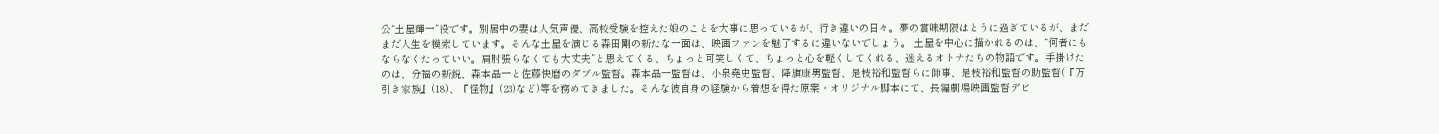公“土屋輝一”役です。別居中の妻は人気声優、高校受験を控えた娘のことを大事に思っているが、行き違いの日々。夢の賞味期限はとうに過ぎているが、まだまだ人生を模索しています。そんな土屋を演じる森田剛の新たな一面は、映画ファンを魅了するに違いないでしょう。 土屋を中心に描かれるのは、“何者にもならなくたっていい。肩肘張らなくても大丈夫”と思えてくる、ちょっと可笑しくて、ちょっと心を軽くしてくれる、迷えるオトナたちの物語です。手掛けたのは、分福の新鋭、森本晶一と佐藤快磨のダブル監督。森本晶一監督は、小泉堯史監督、降旗康男監督、是枝裕和監督らに師事、是枝裕和監督の助監督(『万引き家族』(18)、『怪物』(23)など)等を務めてきました。そんな彼自身の経験から着想を得た原案・オリジナル脚本にて、長編劇場映画監督デビ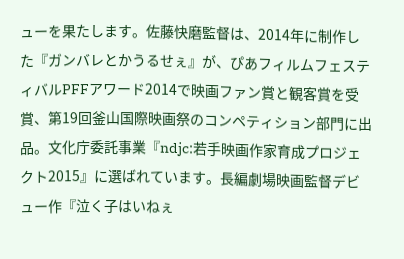ューを果たします。佐藤快磨監督は、2014年に制作した『ガンバレとかうるせぇ』が、ぴあフィルムフェスティバルPFFアワード2014で映画ファン賞と観客賞を受賞、第19回釜山国際映画祭のコンペティション部門に出品。文化庁委託事業『ndjc:若手映画作家育成プロジェクト2015』に選ばれています。長編劇場映画監督デビュー作『泣く子はいねぇ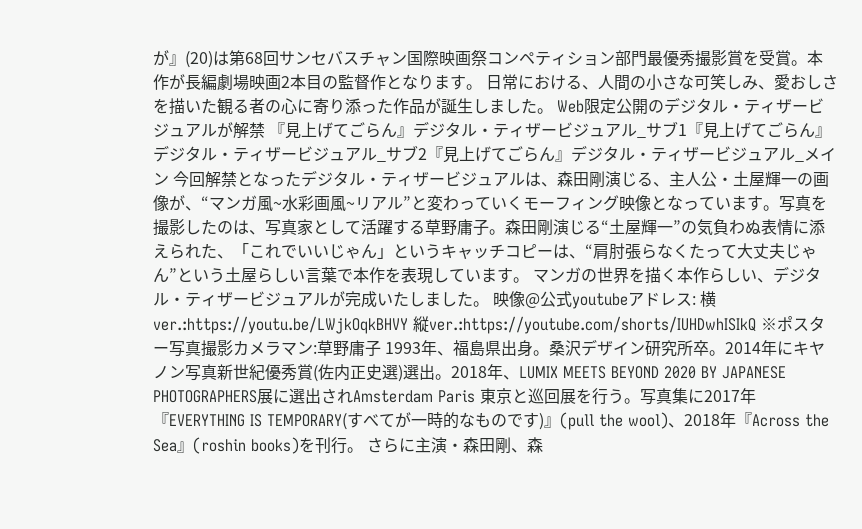が』(20)は第68回サンセバスチャン国際映画祭コンペティション部門最優秀撮影賞を受賞。本作が長編劇場映画2本目の監督作となります。 日常における、人間の小さな可笑しみ、愛おしさを描いた観る者の心に寄り添った作品が誕生しました。 Web限定公開のデジタル・ティザービジュアルが解禁 『見上げてごらん』デジタル・ティザービジュアル_サブ1『見上げてごらん』デジタル・ティザービジュアル_サブ2『見上げてごらん』デジタル・ティザービジュアル_メイン 今回解禁となったデジタル・ティザービジュアルは、森田剛演じる、主人公・土屋輝一の画像が、“マンガ風~水彩画風~リアル”と変わっていくモーフィング映像となっています。写真を撮影したのは、写真家として活躍する草野庸子。森田剛演じる“土屋輝一”の気負わぬ表情に添えられた、「これでいいじゃん」というキャッチコピーは、“肩肘張らなくたって大丈夫じゃん”という土屋らしい言葉で本作を表現しています。 マンガの世界を描く本作らしい、デジタル・ティザービジュアルが完成いたしました。 映像@公式youtubeアドレス: 横ver.:https://youtu.be/LWjkOqkBHVY 縦ver.:https://youtube.com/shorts/IUHDwhISIkQ ※ポスター写真撮影カメラマン:草野庸子 1993年、福島県出身。桑沢デザイン研究所卒。2014年にキヤノン写真新世紀優秀賞(佐内正史選)選出。2018年、LUMIX MEETS BEYOND 2020 BY JAPANESE PHOTOGRAPHERS展に選出されAmsterdam Paris 東京と巡回展を行う。写真集に2017年『EVERYTHING IS TEMPORARY(すべてが一時的なものです)』(pull the wool)、2018年『Across the Sea』(roshin books)を刊行。 さらに主演・森田剛、森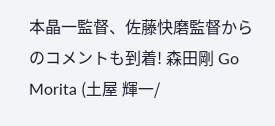本晶一監督、佐藤快磨監督からのコメントも到着! 森田剛 Go Morita (土屋 輝一/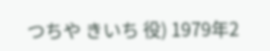つちや きいち 役) 1979年2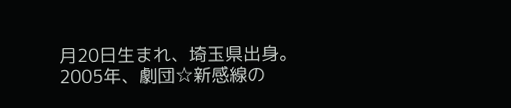月20日生まれ、埼玉県出身。 2005年、劇団☆新感線の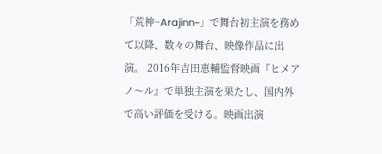「荒神~Arajinn~」で舞台初主演を務めて以降、数々の舞台、映像作品に出演。 2016年吉田恵輔監督映画『ヒメアノ〜ル』で単独主演を果たし、国内外で高い評価を受ける。映画出演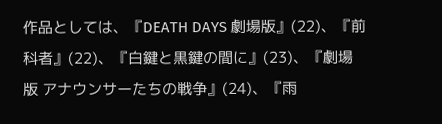作品としては、『DEATH DAYS 劇場版』(22)、『前科者』(22)、『白鍵と黒鍵の間に』(23)、『劇場版 アナウンサーたちの戦争』(24)、『雨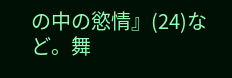の中の慾情』(24)など。舞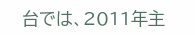台では、2011年主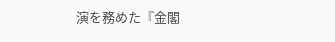演を務めた『金閣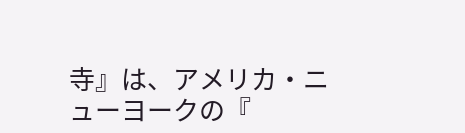寺』は、アメリカ・ニューヨークの『